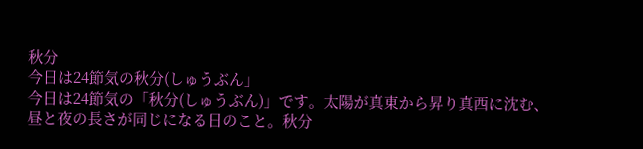秋分
今日は24節気の秋分(しゅうぶん」
今日は24節気の「秋分(しゅうぶん)」です。太陽が真東から昇り真西に沈む、昼と夜の長さが同じになる日のこと。秋分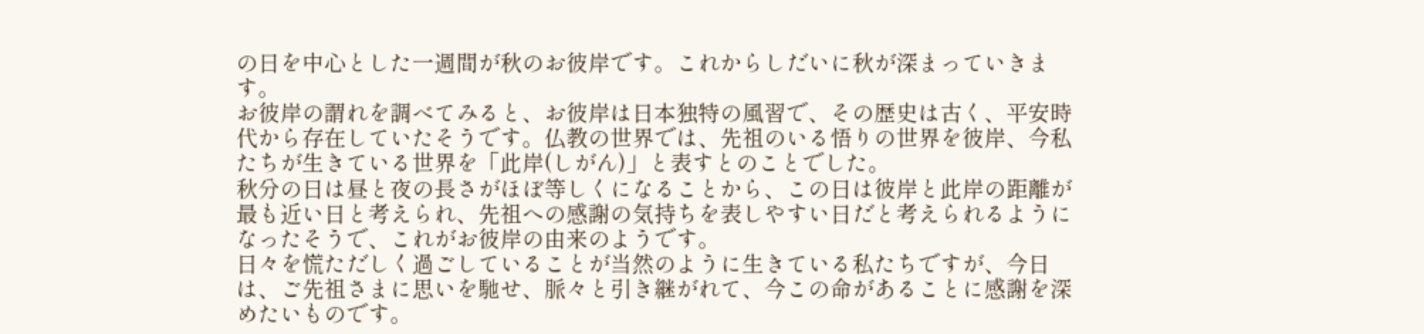の日を中心とした一週間が秋のお彼岸です。これからしだいに秋が深まっていきます。
お彼岸の謂れを調べてみると、お彼岸は日本独特の風習で、その歴史は古く、平安時代から存在していたそうです。仏教の世界では、先祖のいる悟りの世界を彼岸、今私たちが生きている世界を「此岸(しがん)」と表すとのことでした。
秋分の日は昼と夜の長さがほぼ等しくになることから、この日は彼岸と此岸の距離が最も近い日と考えられ、先祖への感謝の気持ちを表しやすい日だと考えられるようになったそうで、これがお彼岸の由来のようです。
日々を慌ただしく過ごしていることが当然のように生きている私たちですが、今日は、ご先祖さまに思いを馳せ、脈々と引き継がれて、今この命があることに感謝を深めたいものです。